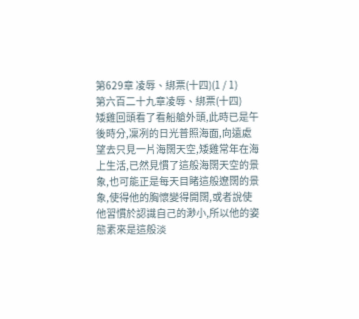第629章 凌辱、綁票(十四)(1 / 1)
第六百二十九章凌辱、綁票(十四)
矮雞回頭看了看船艙外頭,此時已是午後時分,凜冽的日光普照海面,向遠處望去只見一片海闊天空,矮雞常年在海上生活,已然見慣了這般海闊天空的景象,也可能正是每天目睹這般遼闊的景象,使得他的胸懷變得開闊,或者說使他習慣於認識自己的渺小,所以他的姿態素來是這般淡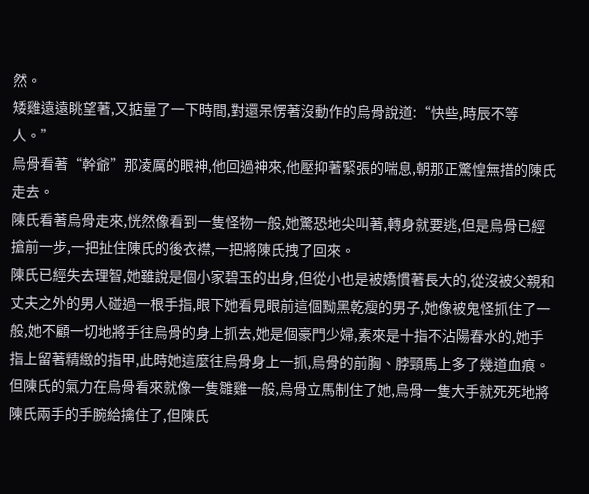然。
矮雞遠遠眺望著,又掂量了一下時間,對還呆愣著沒動作的烏骨說道:“快些,時辰不等人。”
烏骨看著“幹爺”那凌厲的眼神,他回過神來,他壓抑著緊張的喘息,朝那正驚惶無措的陳氏走去。
陳氏看著烏骨走來,恍然像看到一隻怪物一般,她驚恐地尖叫著,轉身就要逃,但是烏骨已經搶前一步,一把扯住陳氏的後衣襟,一把將陳氏拽了回來。
陳氏已經失去理智,她雖說是個小家碧玉的出身,但從小也是被嬌慣著長大的,從沒被父親和丈夫之外的男人碰過一根手指,眼下她看見眼前這個黝黑乾瘦的男子,她像被鬼怪抓住了一般,她不顧一切地將手往烏骨的身上抓去,她是個豪門少婦,素來是十指不沾陽春水的,她手指上留著精緻的指甲,此時她這麼往烏骨身上一抓,烏骨的前胸、脖頸馬上多了幾道血痕。
但陳氏的氣力在烏骨看來就像一隻雛雞一般,烏骨立馬制住了她,烏骨一隻大手就死死地將陳氏兩手的手腕給擒住了,但陳氏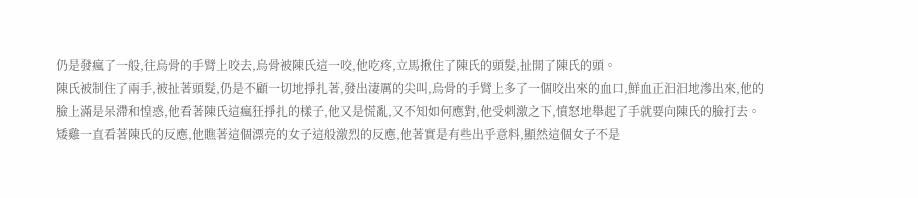仍是發瘋了一般,往烏骨的手臂上咬去,烏骨被陳氏這一咬,他吃疼,立馬揪住了陳氏的頭髮,扯開了陳氏的頭。
陳氏被制住了兩手,被扯著頭髮,仍是不顧一切地掙扎著,發出淒厲的尖叫,烏骨的手臂上多了一個咬出來的血口,鮮血正汩汩地滲出來,他的臉上滿是呆滯和惶惑,他看著陳氏這瘋狂掙扎的樣子,他又是慌亂,又不知如何應對,他受刺激之下,憤怒地舉起了手就要向陳氏的臉打去。
矮雞一直看著陳氏的反應,他瞧著這個漂亮的女子這般激烈的反應,他著實是有些出乎意料,顯然這個女子不是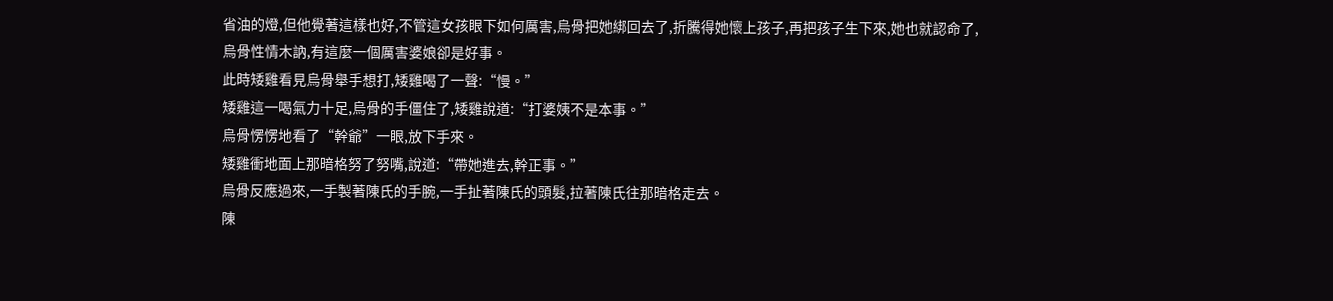省油的燈,但他覺著這樣也好,不管這女孩眼下如何厲害,烏骨把她綁回去了,折騰得她懷上孩子,再把孩子生下來,她也就認命了,烏骨性情木訥,有這麼一個厲害婆娘卻是好事。
此時矮雞看見烏骨舉手想打,矮雞喝了一聲:“慢。”
矮雞這一喝氣力十足,烏骨的手僵住了,矮雞說道:“打婆姨不是本事。”
烏骨愣愣地看了“幹爺”一眼,放下手來。
矮雞衝地面上那暗格努了努嘴,說道:“帶她進去,幹正事。”
烏骨反應過來,一手製著陳氏的手腕,一手扯著陳氏的頭髮,拉著陳氏往那暗格走去。
陳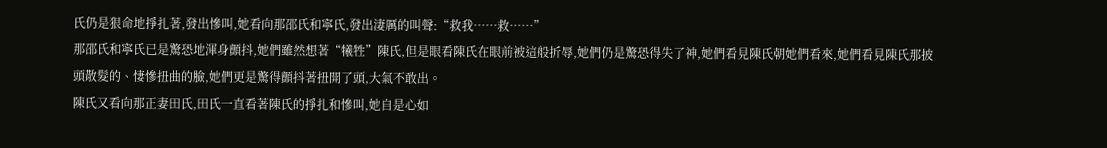氏仍是狠命地掙扎著,發出慘叫,她看向那邵氏和寧氏,發出淒厲的叫聲:“救我……救……”
那邵氏和寧氏已是驚恐地渾身顫抖,她們雖然想著“犧牲”陳氏,但是眼看陳氏在眼前被這般折辱,她們仍是驚恐得失了神,她們看見陳氏朝她們看來,她們看見陳氏那披頭散髮的、悽慘扭曲的臉,她們更是驚得顫抖著扭開了頭,大氣不敢出。
陳氏又看向那正妻田氏,田氏一直看著陳氏的掙扎和慘叫,她自是心如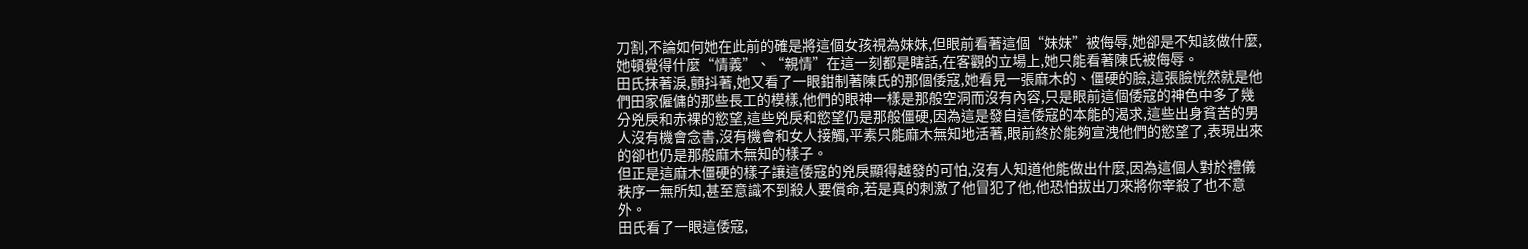刀割,不論如何她在此前的確是將這個女孩視為妹妹,但眼前看著這個“妹妹”被侮辱,她卻是不知該做什麼,她頓覺得什麼“情義”、“親情”在這一刻都是瞎話,在客觀的立場上,她只能看著陳氏被侮辱。
田氏抹著淚,顫抖著,她又看了一眼鉗制著陳氏的那個倭寇,她看見一張麻木的、僵硬的臉,這張臉恍然就是他們田家僱傭的那些長工的模樣,他們的眼神一樣是那般空洞而沒有內容,只是眼前這個倭寇的神色中多了幾分兇戾和赤裸的慾望,這些兇戾和慾望仍是那般僵硬,因為這是發自這倭寇的本能的渴求,這些出身貧苦的男人沒有機會念書,沒有機會和女人接觸,平素只能麻木無知地活著,眼前終於能夠宣洩他們的慾望了,表現出來的卻也仍是那般麻木無知的樣子。
但正是這麻木僵硬的樣子讓這倭寇的兇戾顯得越發的可怕,沒有人知道他能做出什麼,因為這個人對於禮儀秩序一無所知,甚至意識不到殺人要償命,若是真的刺激了他冒犯了他,他恐怕拔出刀來將你宰殺了也不意外。
田氏看了一眼這倭寇,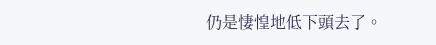仍是悽惶地低下頭去了。